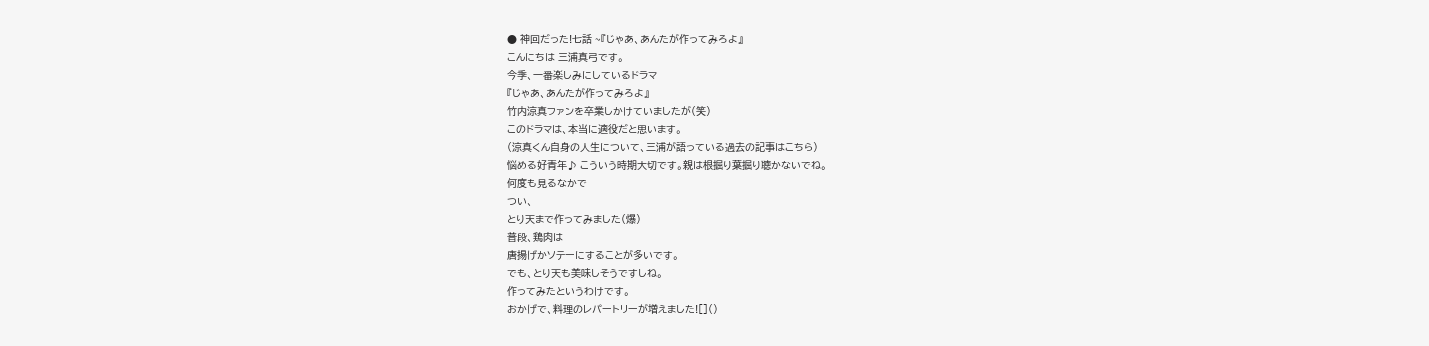● 神回だった!七話 ~『じゃあ、あんたが作ってみろよ』
こんにちは 三浦真弓です。
今季、一番楽しみにしているドラマ
『じゃあ、あんたが作ってみろよ』
竹内涼真ファンを卒業しかけていましたが(笑)
このドラマは、本当に適役だと思います。
(涼真くん自身の人生について、三浦が語っている過去の記事はこちら)
悩める好青年♪ こういう時期大切です。親は根掘り葉掘り聴かないでね。
何度も見るなかで
つい、
とり天まで作ってみました(爆)
普段、鶏肉は
唐揚げかソテーにすることが多いです。
でも、とり天も美味しそうですしね。
作ってみたというわけです。
おかげで、料理のレパートリーが増えました![]()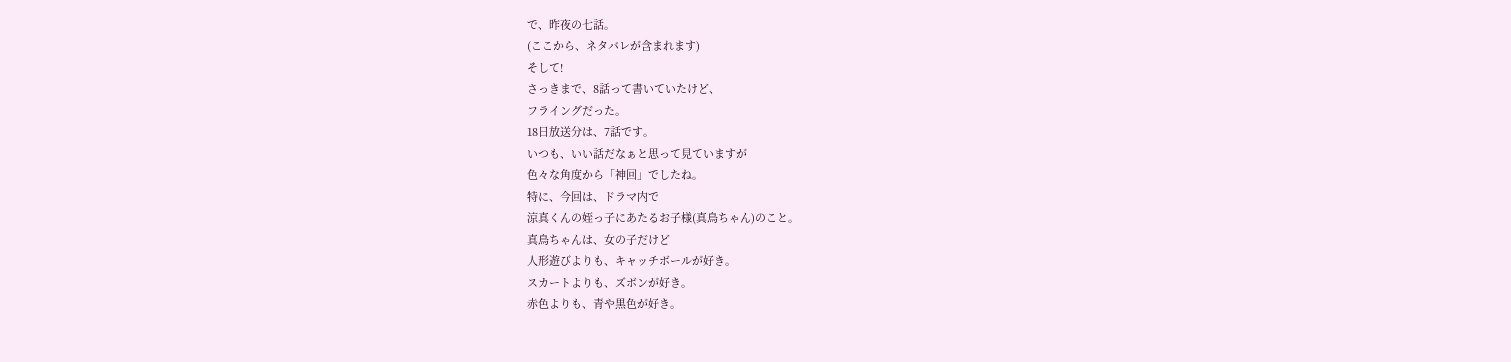で、昨夜の七話。
(ここから、ネタバレが含まれます)
そして!
さっきまで、8話って書いていたけど、
フライングだった。
18日放送分は、7話です。
いつも、いい話だなぁと思って見ていますが
色々な角度から「神回」でしたね。
特に、今回は、ドラマ内で
涼真くんの姪っ子にあたるお子様(真鳥ちゃん)のこと。
真鳥ちゃんは、女の子だけど
人形遊びよりも、キャッチボールが好き。
スカートよりも、ズボンが好き。
赤色よりも、青や黒色が好き。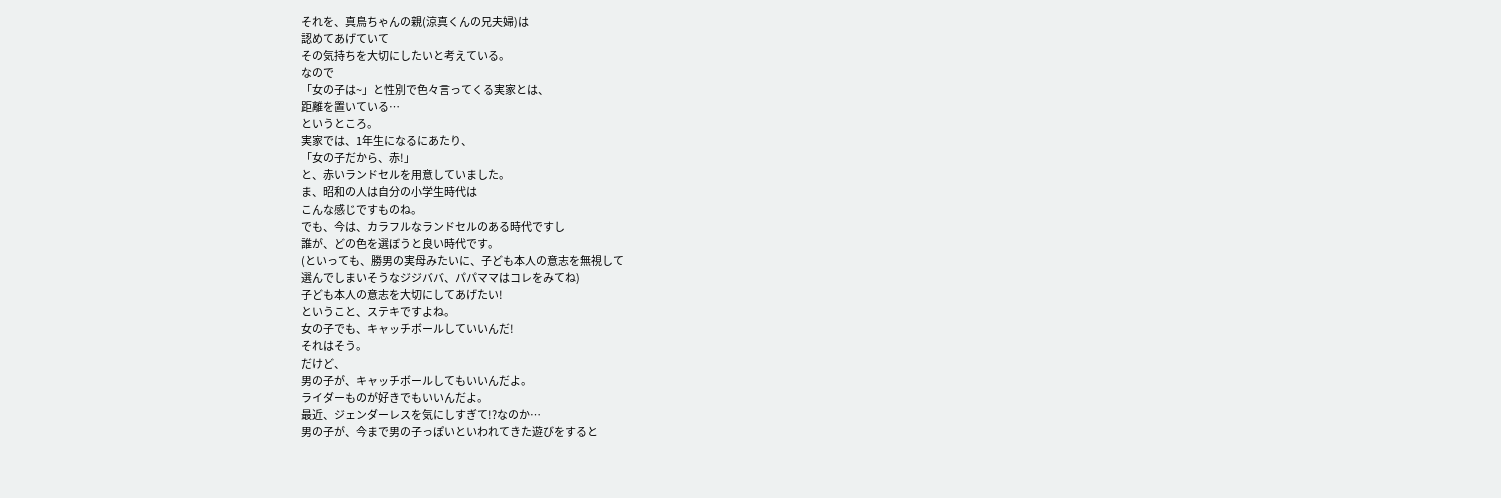それを、真鳥ちゃんの親(涼真くんの兄夫婦)は
認めてあげていて
その気持ちを大切にしたいと考えている。
なので
「女の子は~」と性別で色々言ってくる実家とは、
距離を置いている…
というところ。
実家では、1年生になるにあたり、
「女の子だから、赤!」
と、赤いランドセルを用意していました。
ま、昭和の人は自分の小学生時代は
こんな感じですものね。
でも、今は、カラフルなランドセルのある時代ですし
誰が、どの色を選ぼうと良い時代です。
(といっても、勝男の実母みたいに、子ども本人の意志を無視して
選んでしまいそうなジジババ、パパママはコレをみてね)
子ども本人の意志を大切にしてあげたい!
ということ、ステキですよね。
女の子でも、キャッチボールしていいんだ!
それはそう。
だけど、
男の子が、キャッチボールしてもいいんだよ。
ライダーものが好きでもいいんだよ。
最近、ジェンダーレスを気にしすぎて!?なのか…
男の子が、今まで男の子っぽいといわれてきた遊びをすると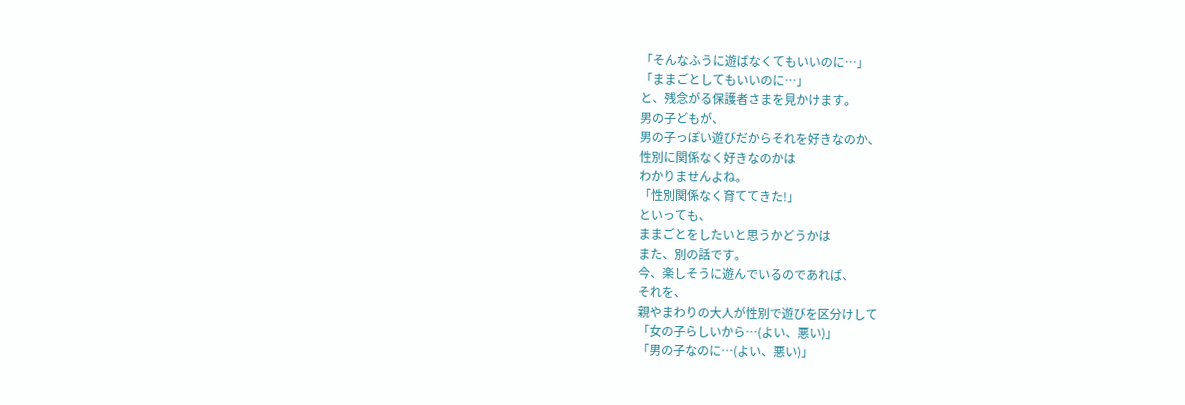「そんなふうに遊ばなくてもいいのに…」
「ままごとしてもいいのに…」
と、残念がる保護者さまを見かけます。
男の子どもが、
男の子っぽい遊びだからそれを好きなのか、
性別に関係なく好きなのかは
わかりませんよね。
「性別関係なく育ててきた!」
といっても、
ままごとをしたいと思うかどうかは
また、別の話です。
今、楽しそうに遊んでいるのであれば、
それを、
親やまわりの大人が性別で遊びを区分けして
「女の子らしいから…(よい、悪い)」
「男の子なのに…(よい、悪い)」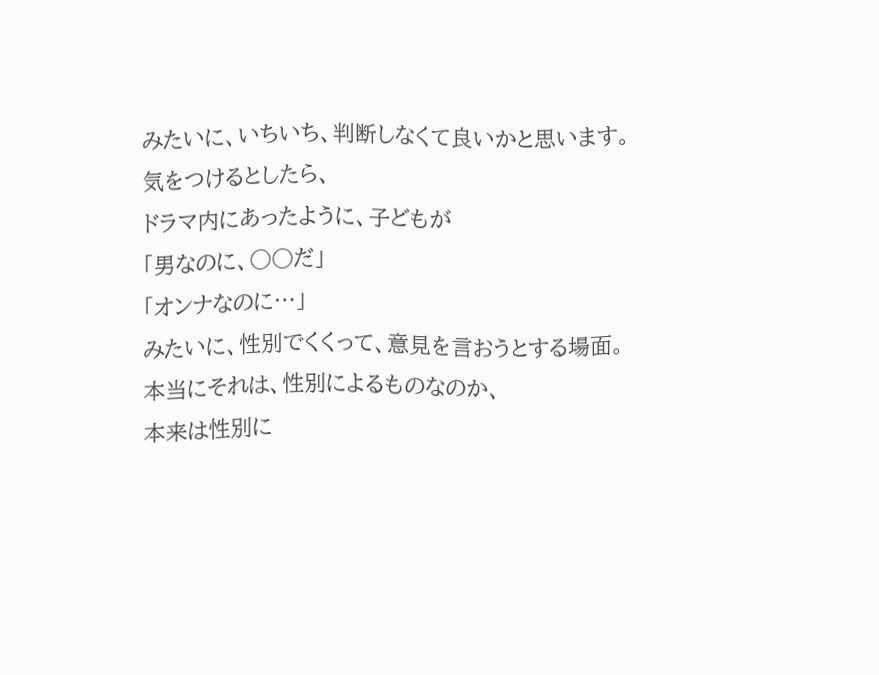みたいに、いちいち、判断しなくて良いかと思います。
気をつけるとしたら、
ドラマ内にあったように、子どもが
「男なのに、○○だ」
「オンナなのに…」
みたいに、性別でくくって、意見を言おうとする場面。
本当にそれは、性別によるものなのか、
本来は性別に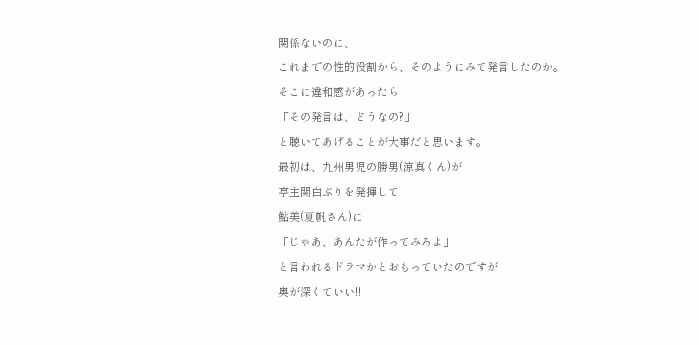関係ないのに、
これまでの性的役割から、そのようにみて発言したのか。
そこに違和感があったら
「その発言は、どうなの?」
と聴いてあげることが大事だと思います。
最初は、九州男児の勝男(涼真くん)が
亭主関白ぶりを発揮して
鮎美(夏帆さん)に
「じゃあ、あんたが作ってみろよ」
と言われるドラマかとおもっていたのですが
奥が深くていい!!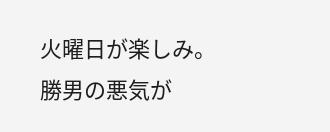火曜日が楽しみ。
勝男の悪気が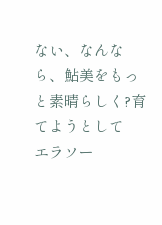ない、なんなら、鮎美をもっと素晴らしく?育てようとして
エラソー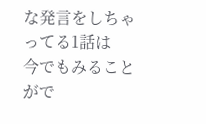な発言をしちゃってる1話は
今でもみることがで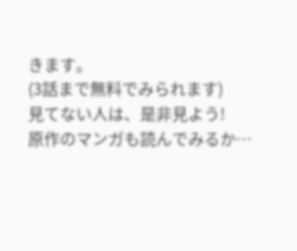きます。
(3話まで無料でみられます)
見てない人は、是非見よう!
原作のマンガも読んでみるか…